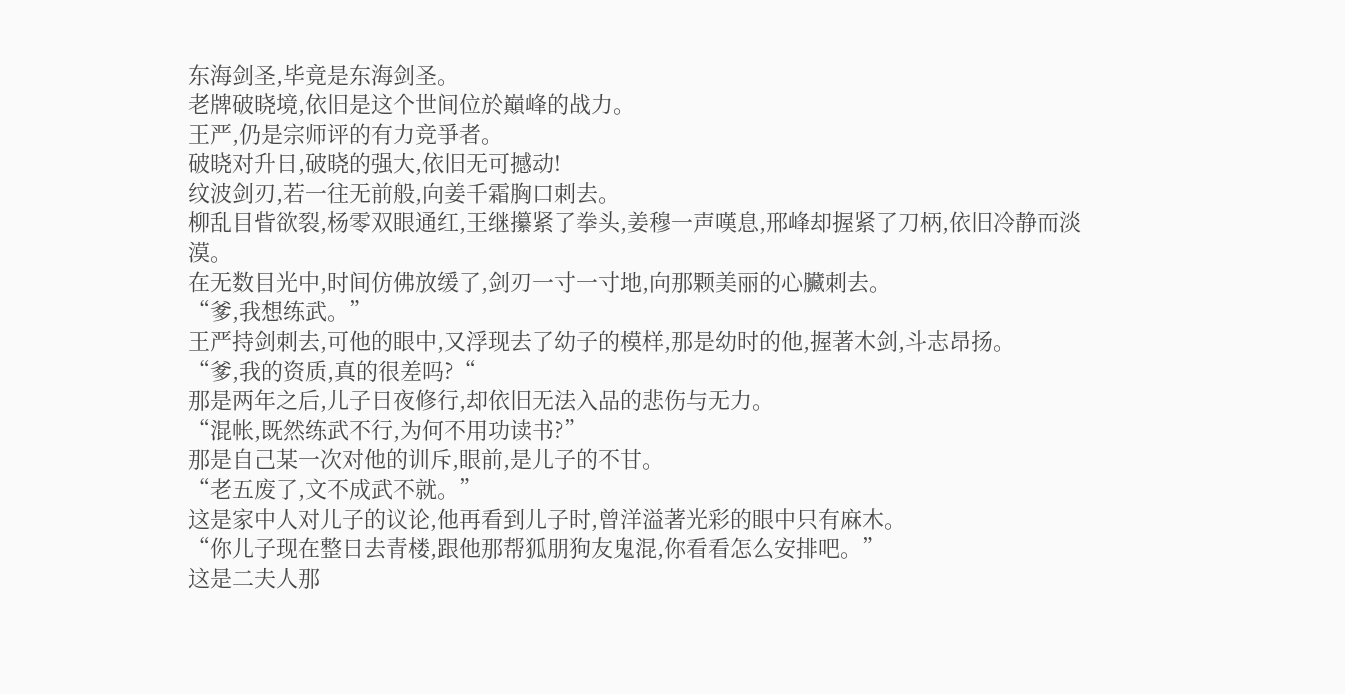东海剑圣,毕竟是东海剑圣。
老牌破晓境,依旧是这个世间位於巔峰的战力。
王严,仍是宗师评的有力竞爭者。
破晓对升日,破晓的强大,依旧无可撼动!
纹波剑刃,若一往无前般,向姜千霜胸口刺去。
柳乱目眥欲裂,杨零双眼通红,王继攥紧了拳头,姜穆一声嘆息,邢峰却握紧了刀柄,依旧冷静而淡漠。
在无数目光中,时间仿佛放缓了,剑刃一寸一寸地,向那颗美丽的心臟刺去。
“爹,我想练武。”
王严持剑刺去,可他的眼中,又浮现去了幼子的模样,那是幼时的他,握著木剑,斗志昂扬。
“爹,我的资质,真的很差吗?“
那是两年之后,儿子日夜修行,却依旧无法入品的悲伤与无力。
“混帐,既然练武不行,为何不用功读书?”
那是自己某一次对他的训斥,眼前,是儿子的不甘。
“老五废了,文不成武不就。”
这是家中人对儿子的议论,他再看到儿子时,曾洋溢著光彩的眼中只有麻木。
“你儿子现在整日去青楼,跟他那帮狐朋狗友鬼混,你看看怎么安排吧。”
这是二夫人那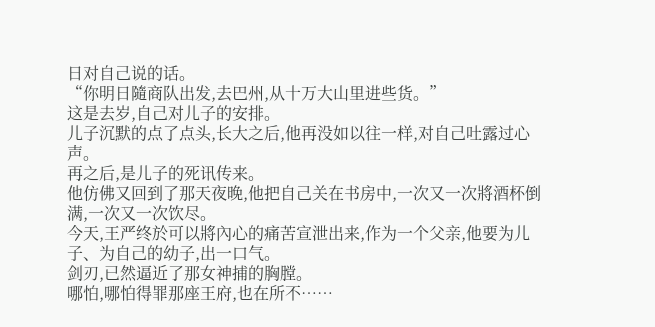日对自己说的话。
“你明日隨商队出发,去巴州,从十万大山里进些货。”
这是去岁,自己对儿子的安排。
儿子沉默的点了点头,长大之后,他再没如以往一样,对自己吐露过心声。
再之后,是儿子的死讯传来。
他仿佛又回到了那天夜晚,他把自己关在书房中,一次又一次將酒杯倒满,一次又一次饮尽。
今天,王严终於可以將內心的痛苦宣泄出来,作为一个父亲,他要为儿子、为自己的幼子,出一口气。
剑刃,已然逼近了那女神捕的胸膛。
哪怕,哪怕得罪那座王府,也在所不……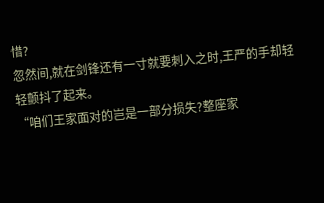惜?
忽然间,就在剑锋还有一寸就要刺入之时,王严的手却轻轻颤抖了起来。
“咱们王家面对的岂是一部分损失?整座家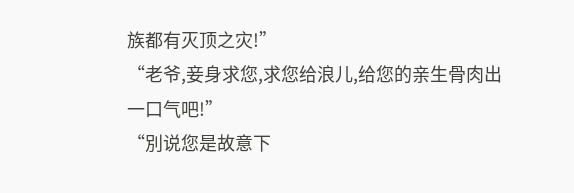族都有灭顶之灾!”
“老爷,妾身求您,求您给浪儿,给您的亲生骨肉出一口气吧!”
“別说您是故意下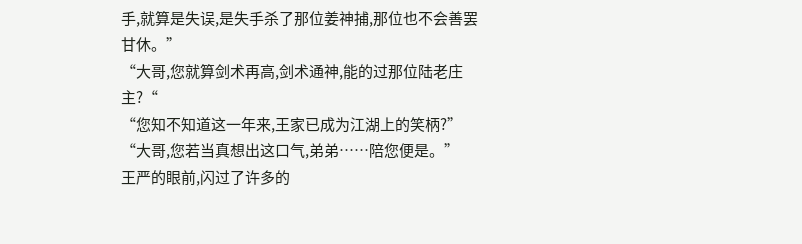手,就算是失误,是失手杀了那位姜神捕,那位也不会善罢甘休。”
“大哥,您就算剑术再高,剑术通神,能的过那位陆老庄主?“
“您知不知道这一年来,王家已成为江湖上的笑柄?”
“大哥,您若当真想出这口气,弟弟……陪您便是。”
王严的眼前,闪过了许多的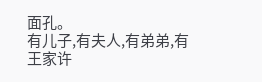面孔。
有儿子,有夫人,有弟弟,有王家许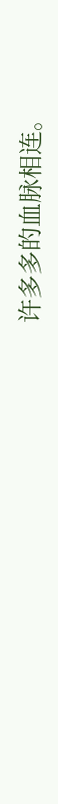许多多的血脉相连。